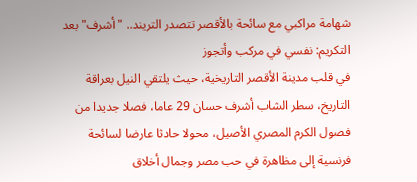شهامة مراكبي مع سائحة بالأقصر تتصدر التريند.. "أشرف" بعد التكريم: نفسي في مركب وأتجوز
في قلب مدينة الأقصر التاريخية، حيث يلتقي النيل بعراقة التاريخ، سطر الشاب أشرف حسان 29 عاما، فصلا جديدا من فصول الكرم المصري الأصيل، محولا حادثا عارضا لسائحة فرنسية إلى مظاهرة في حب مصر وجمال أخلاق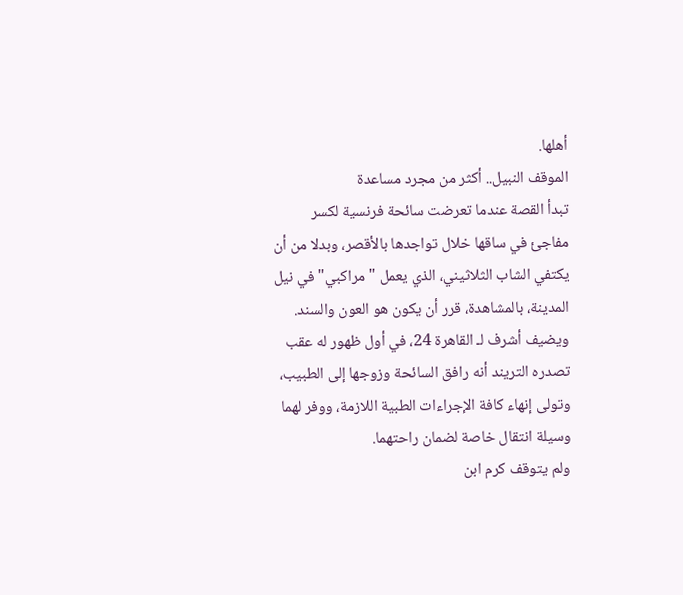أهلها.
الموقف النبيل.. أكثر من مجرد مساعدة
تبدأ القصة عندما تعرضت سائحة فرنسية لكسر مفاجئ في ساقها خلال تواجدها بالأقصر، وبدلا من أن يكتفي الشاب الثلاثيني، الذي يعمل "مراكبي" في نيل المدينة، بالمشاهدة، قرر أن يكون هو العون والسند.
ويضيف أشرف لـ القاهرة 24، في أول ظهور له عقب تصدره التريند أنه رافق السائحة وزوجها إلى الطبيب، وتولى إنهاء كافة الإجراءات الطبية اللازمة، ووفر لهما وسيلة انتقال خاصة لضمان راحتهما.
ولم يتوقف كرم ابن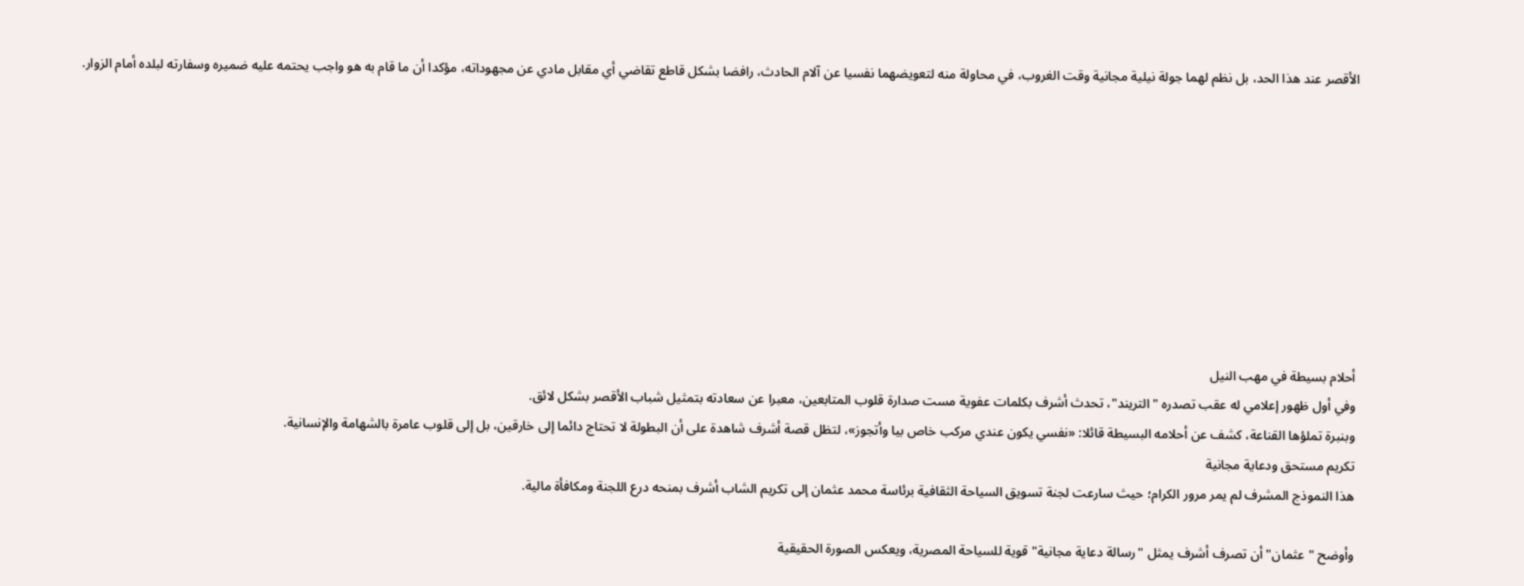الأقصر عند هذا الحد، بل نظم لهما جولة نيلية مجانية وقت الغروب، في محاولة منه لتعويضهما نفسيا عن آلام الحادث، رافضا بشكل قاطع تقاضي أي مقابل مادي عن مجهوداته، مؤكدا أن ما قام به هو واجب يحتمه عليه ضميره وسفارته لبلده أمام الزوار.









أحلام بسيطة في مهب النيل
وفي أول ظهور إعلامي له عقب تصدره "التريند"، تحدث أشرف بكلمات عفوية مست صدارة قلوب المتابعين، معبرا عن سعادته بتمثيل شباب الأقصر بشكل لائق.
وبنبرة تملؤها القناعة، كشف عن أحلامه البسيطة قائلا: «نفسي يكون عندي مركب خاص بيا وأتجوز»، لتظل قصة أشرف شاهدة على أن البطولة لا تحتاج دائما إلى خارقين، بل إلى قلوب عامرة بالشهامة والإنسانية.
تكريم مستحق ودعاية مجانية
هذا النموذج المشرف لم يمر مرور الكرام؛ حيث سارعت لجنة تسويق السياحة الثقافية برئاسة محمد عثمان إلى تكريم الشاب أشرف بمنحه درع اللجنة ومكافأة مالية.

وأوضح "عثمان" أن تصرف أشرف يمثل "رسالة دعاية مجانية" قوية للسياحة المصرية، ويعكس الصورة الحقيقية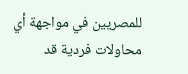للمصريين في مواجهة أي محاولات فردية قد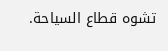تشوه قطاع السياحة.